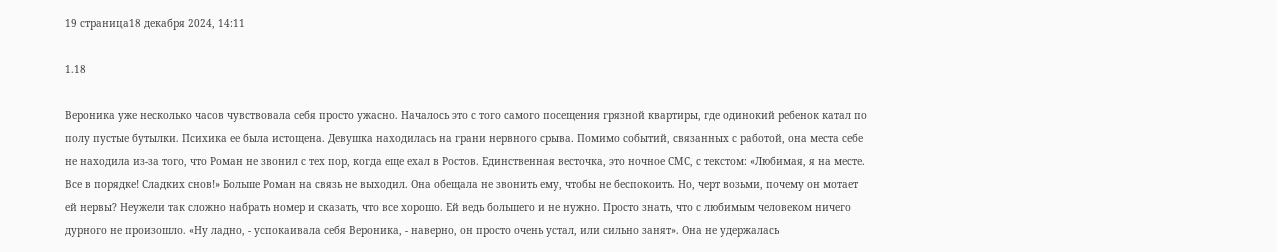19 страница18 декабря 2024, 14:11

1.18

Вероника уже несколько часов чувствовала себя просто ужасно. Началось это с того самого посещения грязной квартиры, где одинокий ребенок катал по полу пустые бутылки. Психика ее была истощена. Девушка находилась на грани нервного срыва. Помимо событий, связанных с работой, она места себе не находила из-за того, что Роман не звонил с тех пор, когда еще ехал в Ростов. Единственная весточка, это ночное СМС, с текстом: «Любимая, я на месте. Все в порядке! Сладких снов!» Больше Роман на связь не выходил. Она обещала не звонить ему, чтобы не беспокоить. Но, черт возьми, почему он мотает ей нервы? Неужели так сложно набрать номер и сказать, что все хорошо. Ей ведь большего и не нужно. Просто знать, что с любимым человеком ничего дурного не произошло. «Ну ладно, - успокаивала себя Вероника, - наверно, он просто очень устал, или сильно занят». Она не удержалась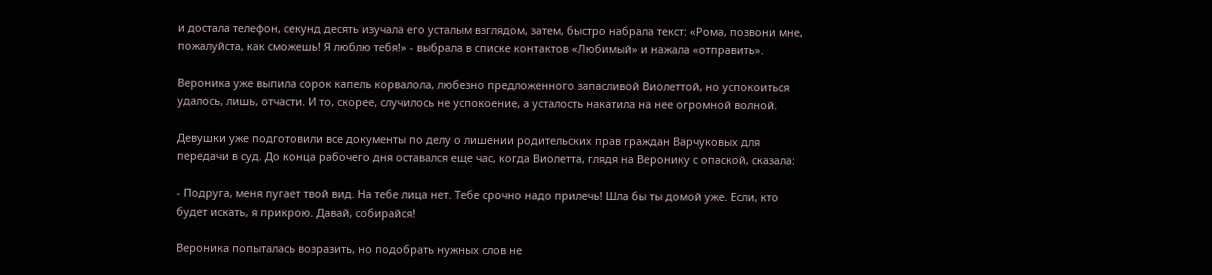и достала телефон, секунд десять изучала его усталым взглядом, затем, быстро набрала текст: «Рома, позвони мне, пожалуйста, как сможешь! Я люблю тебя!» - выбрала в списке контактов «Любимый» и нажала «отправить».

Вероника уже выпила сорок капель корвалола, любезно предложенного запасливой Виолеттой, но успокоиться удалось, лишь, отчасти. И то, скорее, случилось не успокоение, а усталость накатила на нее огромной волной.

Девушки уже подготовили все документы по делу о лишении родительских прав граждан Варчуковых для передачи в суд. До конца рабочего дня оставался еще час, когда Виолетта, глядя на Веронику с опаской, сказала:

- Подруга, меня пугает твой вид. На тебе лица нет. Тебе срочно надо прилечь! Шла бы ты домой уже. Если, кто будет искать, я прикрою. Давай, собирайся!

Вероника попыталась возразить, но подобрать нужных слов не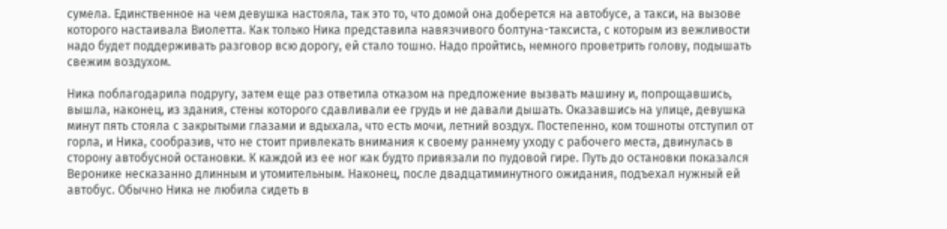сумела. Единственное на чем девушка настояла, так это то, что домой она доберется на автобусе, а такси, на вызове которого настаивала Виолетта. Как только Ника представила навязчивого болтуна-таксиста, с которым из вежливости надо будет поддерживать разговор всю дорогу, ей стало тошно. Надо пройтись, немного проветрить голову, подышать свежим воздухом.

Ника поблагодарила подругу, затем еще раз ответила отказом на предложение вызвать машину и, попрощавшись, вышла, наконец, из здания, стены которого сдавливали ее грудь и не давали дышать. Оказавшись на улице, девушка минут пять стояла с закрытыми глазами и вдыхала, что есть мочи, летний воздух. Постепенно, ком тошноты отступил от горла, и Ника, сообразив, что не стоит привлекать внимания к своему раннему уходу с рабочего места, двинулась в сторону автобусной остановки. К каждой из ее ног как будто привязали по пудовой гире. Путь до остановки показался Веронике несказанно длинным и утомительным. Наконец, после двадцатиминутного ожидания, подъехал нужный ей автобус. Обычно Ника не любила сидеть в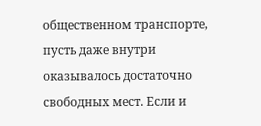общественном транспорте, пусть даже внутри оказывалось достаточно свободных мест. Если и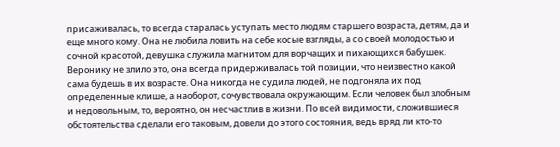присаживалась, то всегда старалась уступать место людям старшего возраста, детям, да и еще много кому. Она не любила ловить на себе косые взгляды, а со своей молодостью и сочной красотой, девушка служила магнитом для ворчащих и пихающихся бабушек. Веронику не злило это, она всегда придерживалась той позиции, что неизвестно какой сама будешь в их возрасте. Она никогда не судила людей, не подгоняла их под определенные клише, а наоборот, сочувствовала окружающим. Если человек был злобным и недовольным, то, вероятно, он несчастлив в жизни. По всей видимости, сложившиеся обстоятельства сделали его таковым, довели до этого состояния, ведь вряд ли кто-то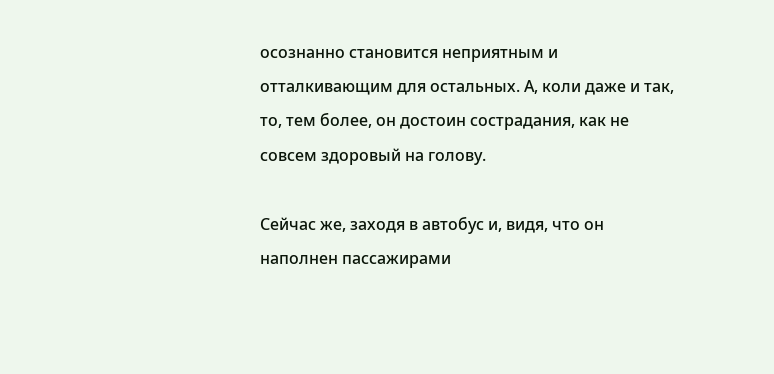осознанно становится неприятным и отталкивающим для остальных. А, коли даже и так, то, тем более, он достоин сострадания, как не совсем здоровый на голову.

Сейчас же, заходя в автобус и, видя, что он наполнен пассажирами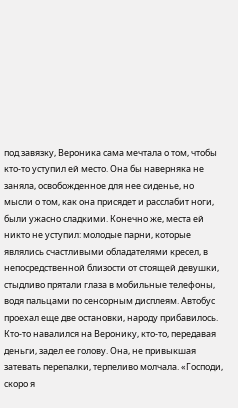под завязку, Вероника сама мечтала о том, чтобы кто-то уступил ей место. Она бы наверняка не заняла, освобожденное для нее сиденье, но мысли о том, как она присядет и расслабит ноги, были ужасно сладкими. Конечно же, места ей никто не уступил: молодые парни, которые являлись счастливыми обладателями кресел, в непосредственной близости от стоящей девушки, стыдливо прятали глаза в мобильные телефоны, водя пальцами по сенсорным дисплеям. Автобус проехал еще две остановки, народу прибавилось. Кто-то навалился на Веронику, кто-то, передавая деньги, задел ее голову. Она, не привыкшая затевать перепалки, терпеливо молчала. «Господи, скоро я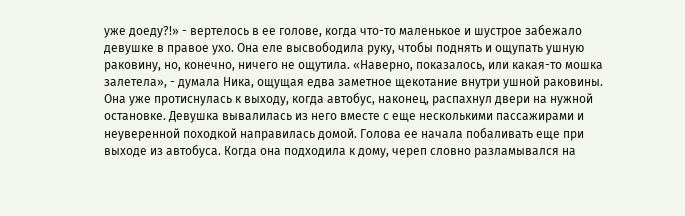уже доеду?!» - вертелось в ее голове, когда что-то маленькое и шустрое забежало девушке в правое ухо. Она еле высвободила руку, чтобы поднять и ощупать ушную раковину, но, конечно, ничего не ощутила. «Наверно, показалось, или какая-то мошка залетела», - думала Ника, ощущая едва заметное щекотание внутри ушной раковины. Она уже протиснулась к выходу, когда автобус, наконец, распахнул двери на нужной остановке. Девушка вывалилась из него вместе с еще несколькими пассажирами и неуверенной походкой направилась домой. Голова ее начала побаливать еще при выходе из автобуса. Когда она подходила к дому, череп словно разламывался на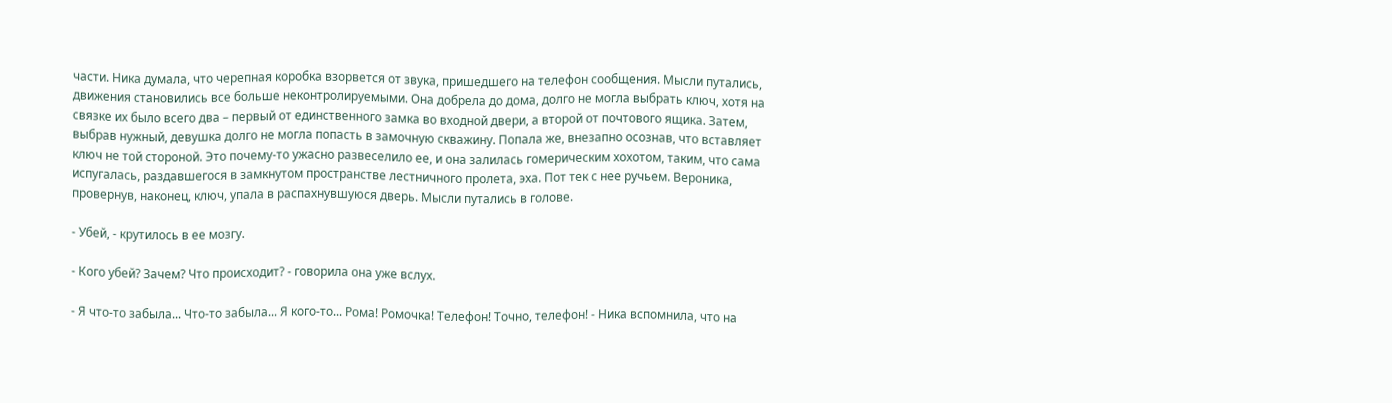части. Ника думала, что черепная коробка взорвется от звука, пришедшего на телефон сообщения. Мысли путались, движения становились все больше неконтролируемыми. Она добрела до дома, долго не могла выбрать ключ, хотя на связке их было всего два – первый от единственного замка во входной двери, а второй от почтового ящика. Затем, выбрав нужный, девушка долго не могла попасть в замочную скважину. Попала же, внезапно осознав, что вставляет ключ не той стороной. Это почему-то ужасно развеселило ее, и она залилась гомерическим хохотом, таким, что сама испугалась, раздавшегося в замкнутом пространстве лестничного пролета, эха. Пот тек с нее ручьем. Вероника, провернув, наконец, ключ, упала в распахнувшуюся дверь. Мысли путались в голове.

- Убей, - крутилось в ее мозгу.

- Кого убей? Зачем? Что происходит? - говорила она уже вслух.

- Я что-то забыла... Что-то забыла... Я кого-то... Рома! Ромочка! Телефон! Точно, телефон! - Ника вспомнила, что на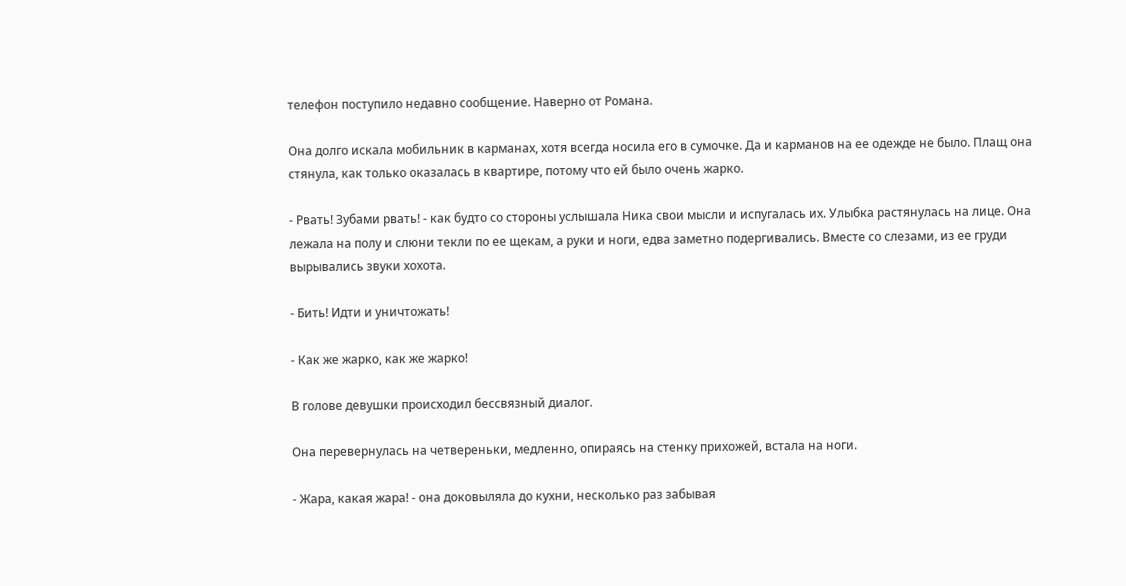телефон поступило недавно сообщение. Наверно от Романа.

Она долго искала мобильник в карманах, хотя всегда носила его в сумочке. Да и карманов на ее одежде не было. Плащ она стянула, как только оказалась в квартире, потому что ей было очень жарко.

- Рвать! Зубами рвать! - как будто со стороны услышала Ника свои мысли и испугалась их. Улыбка растянулась на лице. Она лежала на полу и слюни текли по ее щекам, а руки и ноги, едва заметно подергивались. Вместе со слезами, из ее груди вырывались звуки хохота.

- Бить! Идти и уничтожать!

- Как же жарко, как же жарко!

В голове девушки происходил бессвязный диалог.

Она перевернулась на четвереньки, медленно, опираясь на стенку прихожей, встала на ноги.

- Жара, какая жара! - она доковыляла до кухни, несколько раз забывая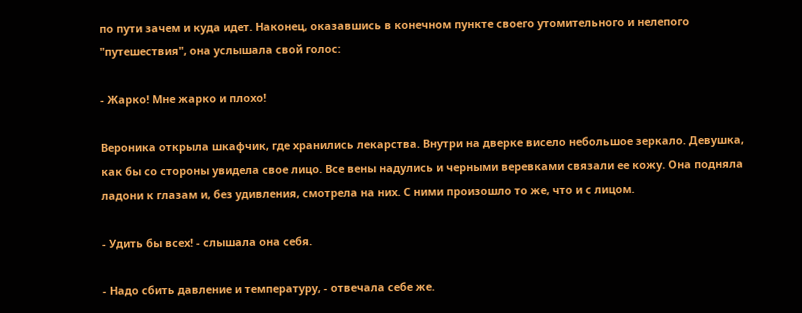по пути зачем и куда идет. Наконец, оказавшись в конечном пункте своего утомительного и нелепого "путешествия", она услышала свой голос:

- Жарко! Мне жарко и плохо!

Вероника открыла шкафчик, где хранились лекарства. Внутри на дверке висело небольшое зеркало. Девушка, как бы со стороны увидела свое лицо. Все вены надулись и черными веревками связали ее кожу. Она подняла ладони к глазам и, без удивления, смотрела на них. С ними произошло то же, что и с лицом.

- Удить бы всех! - слышала она себя.

- Надо сбить давление и температуру, - отвечала себе же.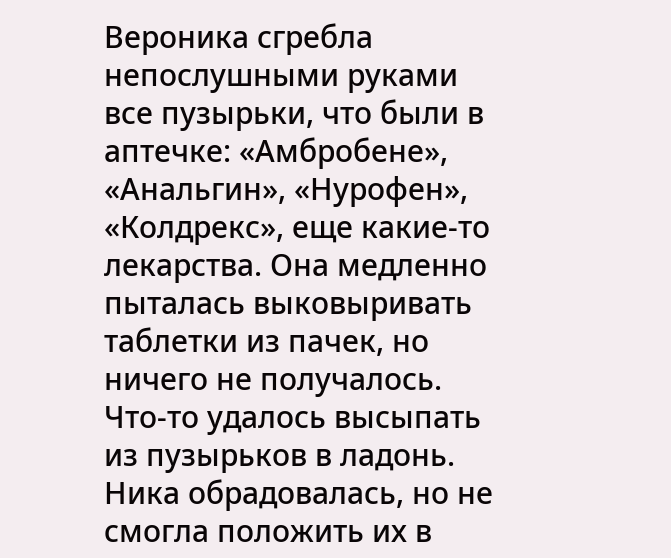Вероника сгребла непослушными руками все пузырьки, что были в аптечке: «Амбробене», «Анальгин», «Нурофен», «Колдрекс», еще какие-то лекарства. Она медленно пыталась выковыривать таблетки из пачек, но ничего не получалось. Что-то удалось высыпать из пузырьков в ладонь. Ника обрадовалась, но не смогла положить их в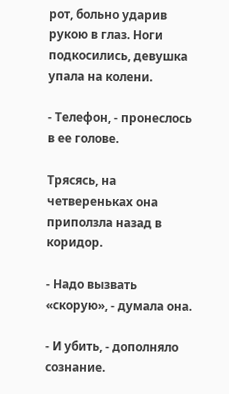рот, больно ударив рукою в глаз. Ноги подкосились, девушка упала на колени.

- Телефон, - пронеслось в ее голове.

Трясясь, на четвереньках она приползла назад в коридор.

- Надо вызвать «скорую», - думала она.

- И убить, - дополняло сознание.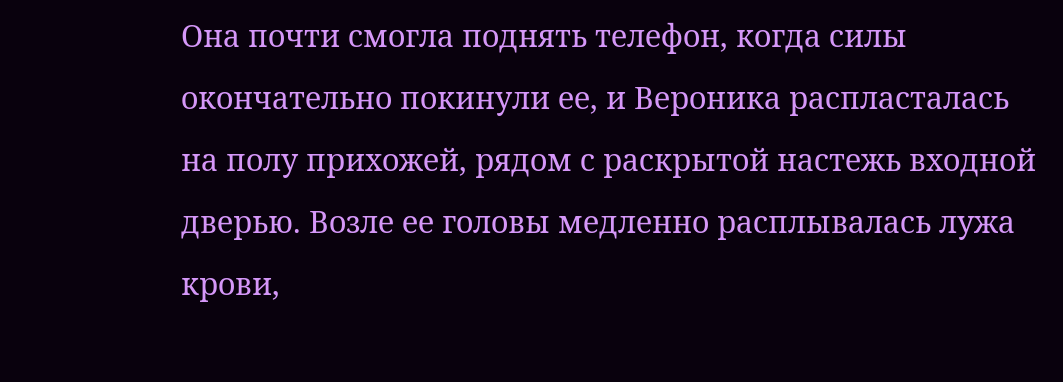Она почти смогла поднять телефон, когда силы окончательно покинули ее, и Вероника распласталась на полу прихожей, рядом с раскрытой настежь входной дверью. Возле ее головы медленно расплывалась лужа крови,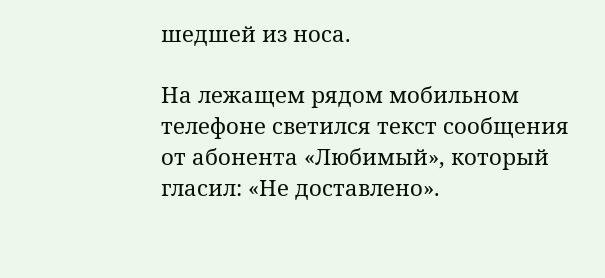шедшей из носа.

На лежащем рядом мобильном телефоне светился текст сообщения от абонента «Любимый», который гласил: «Не доставлено».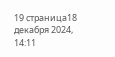19 страница18 декабря 2024, 14:11